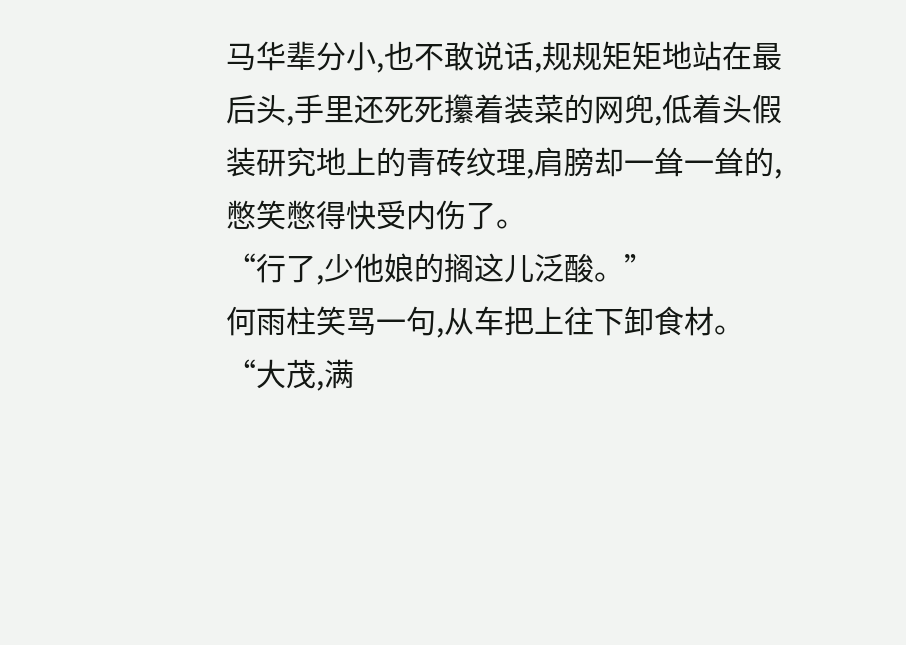马华辈分小,也不敢说话,规规矩矩地站在最后头,手里还死死攥着装菜的网兜,低着头假装研究地上的青砖纹理,肩膀却一耸一耸的,憋笑憋得快受内伤了。
“行了,少他娘的搁这儿泛酸。”
何雨柱笑骂一句,从车把上往下卸食材。
“大茂,满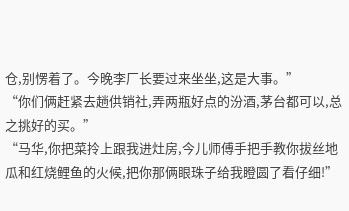仓,别愣着了。今晚李厂长要过来坐坐,这是大事。”
“你们俩赶紧去趟供销社,弄两瓶好点的汾酒,茅台都可以,总之挑好的买。”
“马华,你把菜拎上跟我进灶房,今儿师傅手把手教你拔丝地瓜和红烧鲤鱼的火候,把你那俩眼珠子给我瞪圆了看仔细!”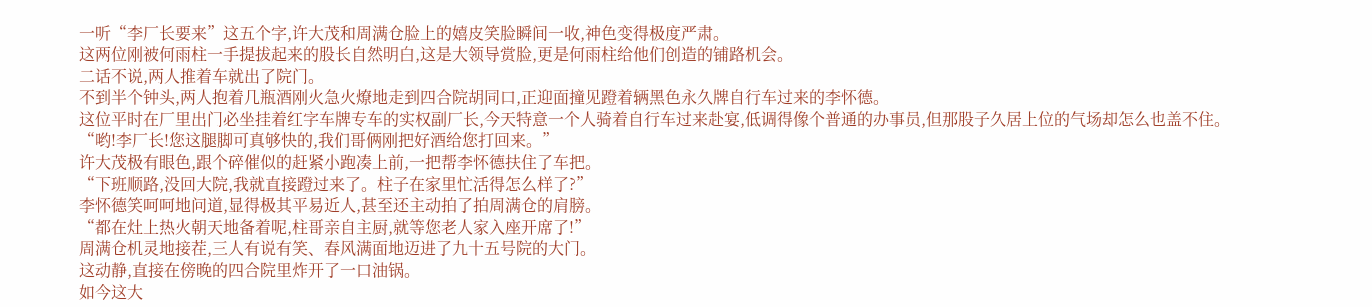一听“李厂长要来”这五个字,许大茂和周满仓脸上的嬉皮笑脸瞬间一收,神色变得极度严肃。
这两位刚被何雨柱一手提拔起来的股长自然明白,这是大领导赏脸,更是何雨柱给他们创造的铺路机会。
二话不说,两人推着车就出了院门。
不到半个钟头,两人抱着几瓶酒刚火急火燎地走到四合院胡同口,正迎面撞见蹬着辆黑色永久牌自行车过来的李怀德。
这位平时在厂里出门必坐挂着红字车牌专车的实权副厂长,今天特意一个人骑着自行车过来赴宴,低调得像个普通的办事员,但那股子久居上位的气场却怎么也盖不住。
“哟!李厂长!您这腿脚可真够快的,我们哥俩刚把好酒给您打回来。”
许大茂极有眼色,跟个碎催似的赶紧小跑凑上前,一把帮李怀德扶住了车把。
“下班顺路,没回大院,我就直接蹬过来了。柱子在家里忙活得怎么样了?”
李怀德笑呵呵地问道,显得极其平易近人,甚至还主动拍了拍周满仓的肩膀。
“都在灶上热火朝天地备着呢,柱哥亲自主厨,就等您老人家入座开席了!”
周满仓机灵地接茬,三人有说有笑、春风满面地迈进了九十五号院的大门。
这动静,直接在傍晚的四合院里炸开了一口油锅。
如今这大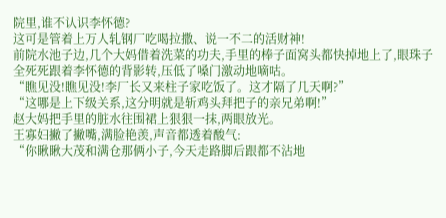院里,谁不认识李怀德?
这可是管着上万人轧钢厂吃喝拉撒、说一不二的活财神!
前院水池子边,几个大妈借着洗菜的功夫,手里的棒子面窝头都快掉地上了,眼珠子全死死跟着李怀德的背影转,压低了嗓门激动地嘀咕。
“瞧见没!瞧见没!李厂长又来柱子家吃饭了。这才隔了几天啊?”
“这哪是上下级关系,这分明就是斩鸡头拜把子的亲兄弟啊!”
赵大妈把手里的脏水往围裙上狠狠一抹,两眼放光。
王寡妇撇了撇嘴,满脸艳羡,声音都透着酸气:
“你瞅瞅大茂和满仓那俩小子,今天走路脚后跟都不沾地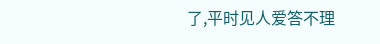了,平时见人爱答不理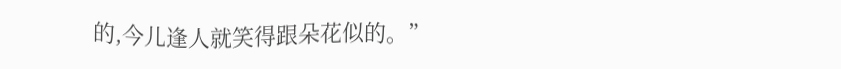的,今儿逢人就笑得跟朵花似的。”